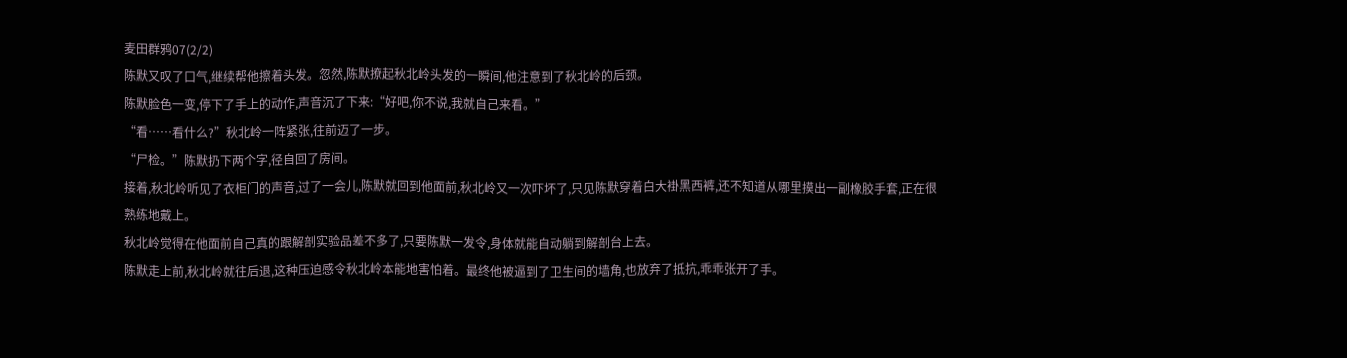麦田群鸦07(2/2)
陈默又叹了口气,继续帮他擦着头发。忽然,陈默撩起秋北岭头发的一瞬间,他注意到了秋北岭的后颈。
陈默脸色一变,停下了手上的动作,声音沉了下来:“好吧,你不说,我就自己来看。”
“看……看什么?”秋北岭一阵紧张,往前迈了一步。
“尸检。”陈默扔下两个字,径自回了房间。
接着,秋北岭听见了衣柜门的声音,过了一会儿,陈默就回到他面前,秋北岭又一次吓坏了,只见陈默穿着白大褂黑西裤,还不知道从哪里摸出一副橡胶手套,正在很熟练地戴上。
秋北岭觉得在他面前自己真的跟解剖实验品差不多了,只要陈默一发令,身体就能自动躺到解剖台上去。
陈默走上前,秋北岭就往后退,这种压迫感令秋北岭本能地害怕着。最终他被逼到了卫生间的墙角,也放弃了抵抗,乖乖张开了手。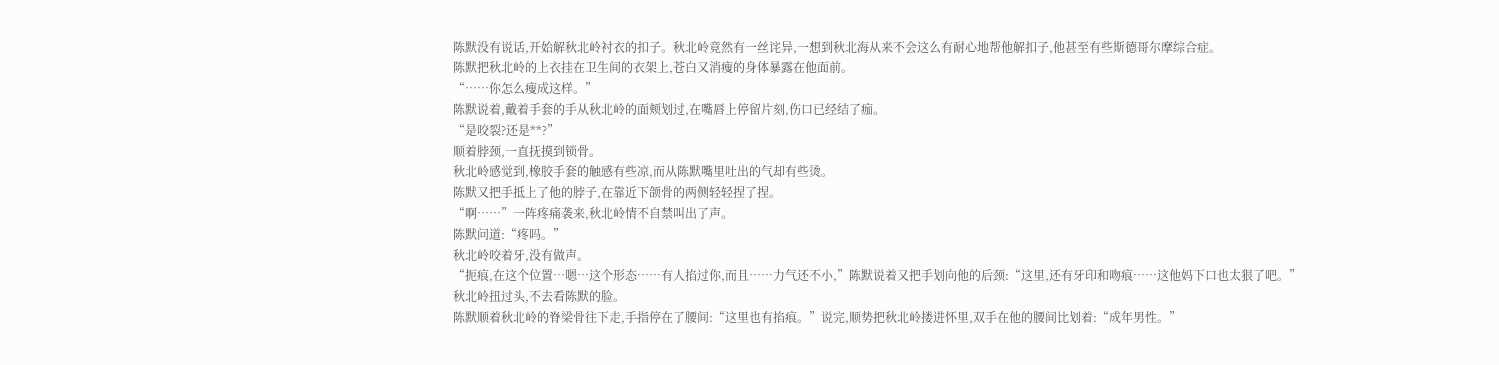陈默没有说话,开始解秋北岭衬衣的扣子。秋北岭竟然有一丝诧异,一想到秋北海从来不会这么有耐心地帮他解扣子,他甚至有些斯德哥尔摩综合症。
陈默把秋北岭的上衣挂在卫生间的衣架上,苍白又消瘦的身体暴露在他面前。
“……你怎么瘦成这样。”
陈默说着,戴着手套的手从秋北岭的面颊划过,在嘴唇上停留片刻,伤口已经结了痂。
“是咬裂?还是**?”
顺着脖颈,一直抚摸到锁骨。
秋北岭感觉到,橡胶手套的触感有些凉,而从陈默嘴里吐出的气却有些烫。
陈默又把手抵上了他的脖子,在靠近下颌骨的两侧轻轻捏了捏。
“啊……”一阵疼痛袭来,秋北岭情不自禁叫出了声。
陈默问道:“疼吗。”
秋北岭咬着牙,没有做声。
“扼痕,在这个位置…嗯…这个形态……有人掐过你,而且……力气还不小,”陈默说着又把手划向他的后颈:“这里,还有牙印和吻痕……这他妈下口也太狠了吧。”
秋北岭扭过头,不去看陈默的脸。
陈默顺着秋北岭的脊梁骨往下走,手指停在了腰间:“这里也有掐痕。”说完,顺势把秋北岭搂进怀里,双手在他的腰间比划着:“成年男性。”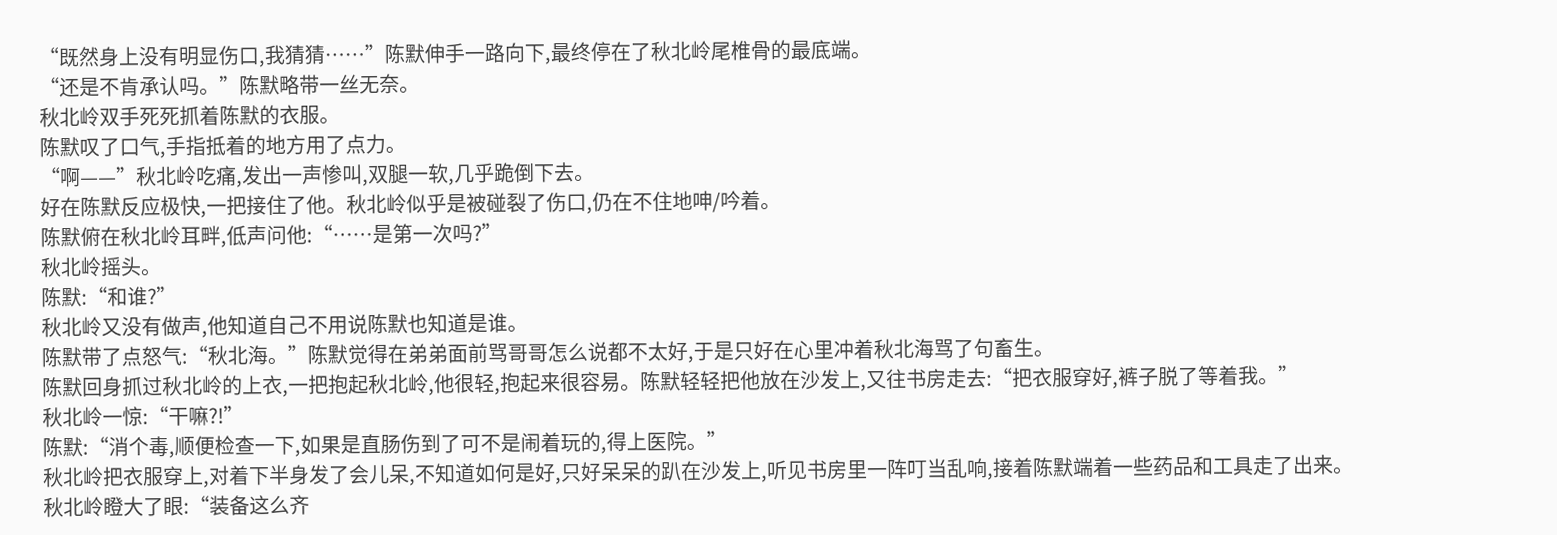“既然身上没有明显伤口,我猜猜……”陈默伸手一路向下,最终停在了秋北岭尾椎骨的最底端。
“还是不肯承认吗。”陈默略带一丝无奈。
秋北岭双手死死抓着陈默的衣服。
陈默叹了口气,手指抵着的地方用了点力。
“啊——”秋北岭吃痛,发出一声惨叫,双腿一软,几乎跪倒下去。
好在陈默反应极快,一把接住了他。秋北岭似乎是被碰裂了伤口,仍在不住地呻/吟着。
陈默俯在秋北岭耳畔,低声问他:“……是第一次吗?”
秋北岭摇头。
陈默:“和谁?”
秋北岭又没有做声,他知道自己不用说陈默也知道是谁。
陈默带了点怒气:“秋北海。”陈默觉得在弟弟面前骂哥哥怎么说都不太好,于是只好在心里冲着秋北海骂了句畜生。
陈默回身抓过秋北岭的上衣,一把抱起秋北岭,他很轻,抱起来很容易。陈默轻轻把他放在沙发上,又往书房走去:“把衣服穿好,裤子脱了等着我。”
秋北岭一惊:“干嘛?!”
陈默:“消个毒,顺便检查一下,如果是直肠伤到了可不是闹着玩的,得上医院。”
秋北岭把衣服穿上,对着下半身发了会儿呆,不知道如何是好,只好呆呆的趴在沙发上,听见书房里一阵叮当乱响,接着陈默端着一些药品和工具走了出来。
秋北岭瞪大了眼:“装备这么齐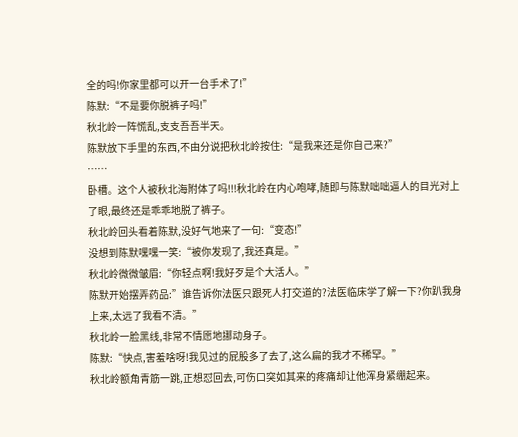全的吗!你家里都可以开一台手术了!”
陈默:“不是要你脱裤子吗!”
秋北岭一阵慌乱,支支吾吾半天。
陈默放下手里的东西,不由分说把秋北岭按住:“是我来还是你自己来?”
……
卧槽。这个人被秋北海附体了吗!!!秋北岭在内心咆哮,随即与陈默咄咄逼人的目光对上了眼,最终还是乖乖地脱了裤子。
秋北岭回头看着陈默,没好气地来了一句:“变态!”
没想到陈默嘿嘿一笑:“被你发现了,我还真是。”
秋北岭微微皱眉:“你轻点啊!我好歹是个大活人。”
陈默开始摆弄药品:”谁告诉你法医只跟死人打交道的?法医临床学了解一下?你趴我身上来,太远了我看不清。”
秋北岭一脸黑线,非常不情愿地挪动身子。
陈默:“快点,害羞啥呀!我见过的屁股多了去了,这么扁的我才不稀罕。”
秋北岭额角青筋一跳,正想怼回去,可伤口突如其来的疼痛却让他浑身紧绷起来。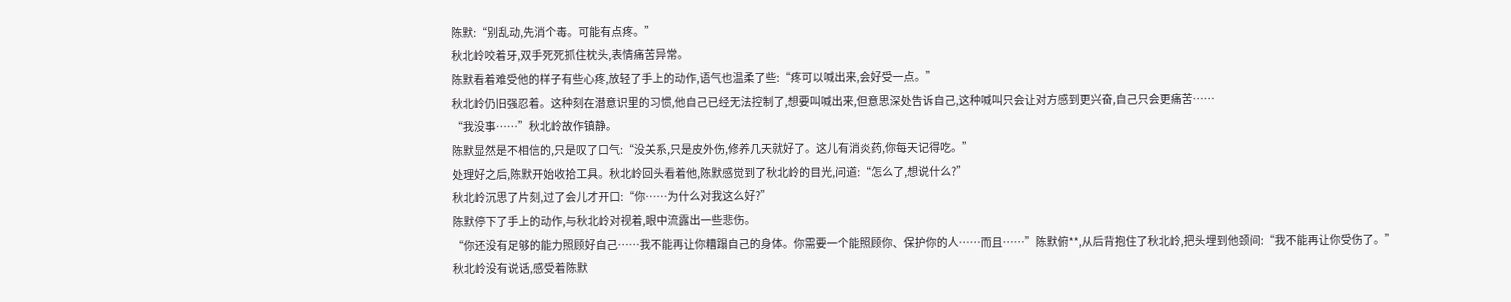陈默:“别乱动,先消个毒。可能有点疼。”
秋北岭咬着牙,双手死死抓住枕头,表情痛苦异常。
陈默看着难受他的样子有些心疼,放轻了手上的动作,语气也温柔了些:“疼可以喊出来,会好受一点。”
秋北岭仍旧强忍着。这种刻在潜意识里的习惯,他自己已经无法控制了,想要叫喊出来,但意思深处告诉自己,这种喊叫只会让对方感到更兴奋,自己只会更痛苦……
“我没事……”秋北岭故作镇静。
陈默显然是不相信的,只是叹了口气:“没关系,只是皮外伤,修养几天就好了。这儿有消炎药,你每天记得吃。”
处理好之后,陈默开始收拾工具。秋北岭回头看着他,陈默感觉到了秋北岭的目光,问道:“怎么了,想说什么?”
秋北岭沉思了片刻,过了会儿才开口:“你……为什么对我这么好?”
陈默停下了手上的动作,与秋北岭对视着,眼中流露出一些悲伤。
“你还没有足够的能力照顾好自己……我不能再让你糟蹋自己的身体。你需要一个能照顾你、保护你的人……而且……”陈默俯**,从后背抱住了秋北岭,把头埋到他颈间:“我不能再让你受伤了。”
秋北岭没有说话,感受着陈默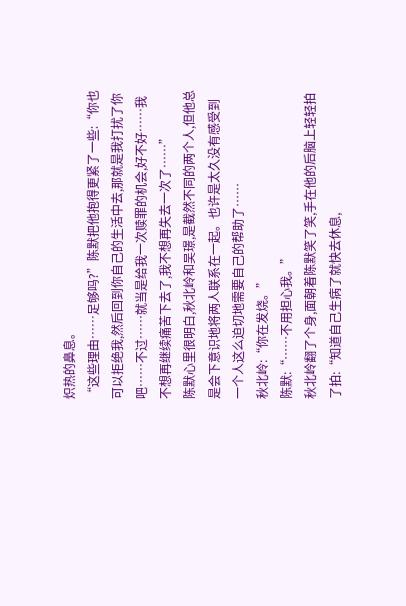炽热的鼻息。
“这些理由……足够吗?”陈默把他抱得更紧了一些:“你也可以拒绝我,然后回到你自己的生活中去,那就是我打扰了你吧……不过……就当是给我一次赎罪的机会,好不好……我不想再继续痛苦下去了,我不想再失去一次了……”
陈默心里很明白,秋北岭和吴璟,是截然不同的两个人,但他总是会下意识地将两人联系在一起。也许是太久没有感受到一个人这么迫切地需要自己的帮助了……
秋北岭:“你在发烧。”
陈默:“……不用担心我。”
秋北岭翻了个身,面朝着陈默笑了笑,手在他的后脑上轻轻拍了拍:“知道自己生病了就快去休息,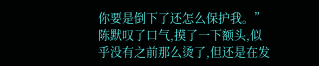你要是倒下了还怎么保护我。”
陈默叹了口气,摸了一下额头,似乎没有之前那么烫了,但还是在发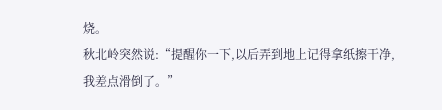烧。
秋北岭突然说:“提醒你一下,以后弄到地上记得拿纸擦干净,我差点滑倒了。”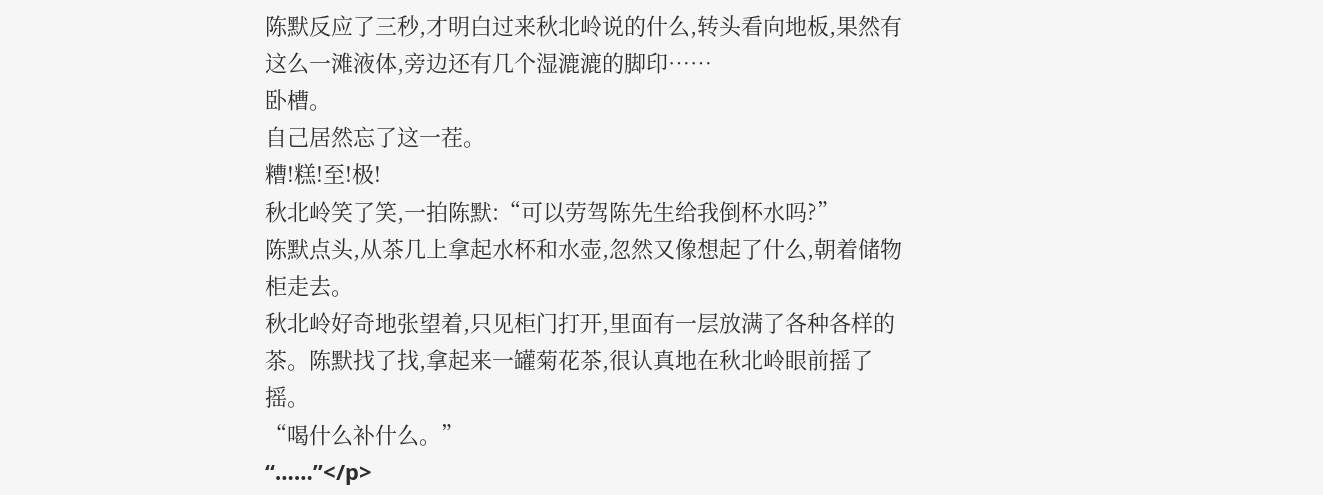陈默反应了三秒,才明白过来秋北岭说的什么,转头看向地板,果然有这么一滩液体,旁边还有几个湿漉漉的脚印……
卧槽。
自己居然忘了这一茬。
糟!糕!至!极!
秋北岭笑了笑,一拍陈默:“可以劳驾陈先生给我倒杯水吗?”
陈默点头,从茶几上拿起水杯和水壶,忽然又像想起了什么,朝着储物柜走去。
秋北岭好奇地张望着,只见柜门打开,里面有一层放满了各种各样的茶。陈默找了找,拿起来一罐菊花茶,很认真地在秋北岭眼前摇了摇。
“喝什么补什么。”
“……”</p>